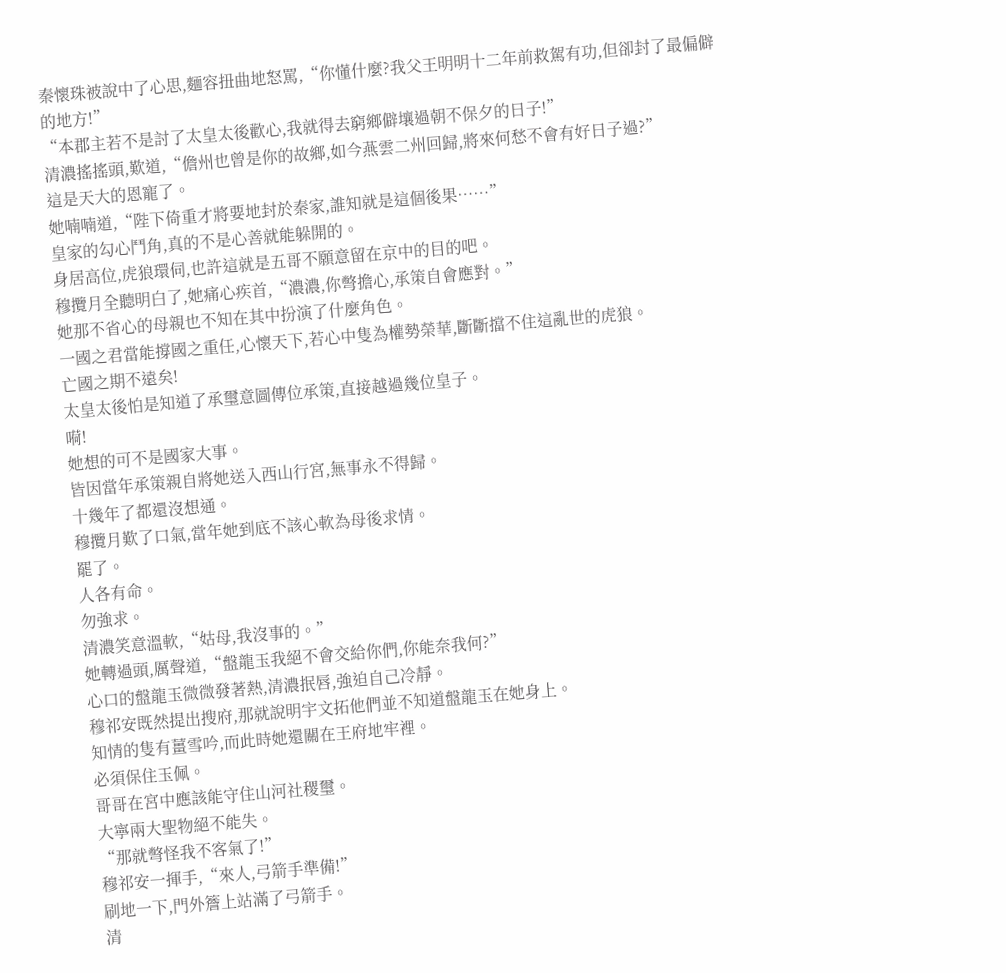秦懷珠被說中了心思,麵容扭曲地怒罵,“你懂什麼?我父王明明十二年前救駕有功,但卻封了最偏僻的地方!”
“本郡主若不是討了太皇太後歡心,我就得去窮鄉僻壤過朝不保夕的日子!”
清濃搖搖頭,歎道,“儋州也曾是你的故鄉,如今燕雲二州回歸,將來何愁不會有好日子過?”
這是天大的恩寵了。
她喃喃道,“陛下倚重才將要地封於秦家,誰知就是這個後果……”
皇家的勾心鬥角,真的不是心善就能躲開的。
身居高位,虎狼環伺,也許這就是五哥不願意留在京中的目的吧。
穆攬月全聽明白了,她痛心疾首,“濃濃,你彆擔心,承策自會應對。”
她那不省心的母親也不知在其中扮演了什麼角色。
一國之君當能撐國之重任,心懷天下,若心中隻為權勢榮華,斷斷擋不住這亂世的虎狼。
亡國之期不遠矣!
太皇太後怕是知道了承璽意圖傳位承策,直接越過幾位皇子。
嗬!
她想的可不是國家大事。
皆因當年承策親自將她送入西山行宮,無事永不得歸。
十幾年了都還沒想通。
穆攬月歎了口氣,當年她到底不該心軟為母後求情。
罷了。
人各有命。
勿強求。
清濃笑意溫軟,“姑母,我沒事的。”
她轉過頭,厲聲道,“盤龍玉我絕不會交給你們,你能奈我何?”
心口的盤龍玉微微發著熱,清濃抿唇,強迫自己冷靜。
穆祁安既然提出搜府,那就說明宇文拓他們並不知道盤龍玉在她身上。
知情的隻有薑雪吟,而此時她還關在王府地牢裡。
必須保住玉佩。
哥哥在宮中應該能守住山河社稷璽。
大寧兩大聖物絕不能失。
“那就彆怪我不客氣了!”
穆祁安一揮手,“來人,弓箭手準備!”
刷地一下,門外簷上站滿了弓箭手。
清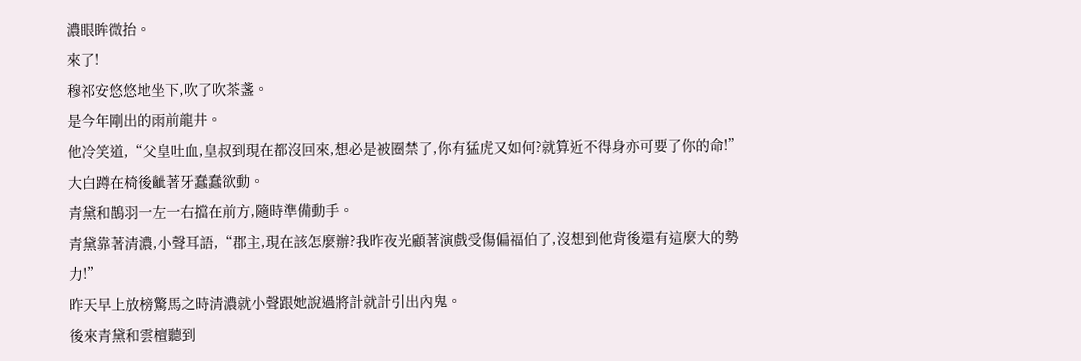濃眼眸微抬。
來了!
穆祁安悠悠地坐下,吹了吹茶盞。
是今年剛出的雨前龍井。
他冷笑道,“父皇吐血,皇叔到現在都沒回來,想必是被圈禁了,你有猛虎又如何?就算近不得身亦可要了你的命!”
大白蹲在椅後齜著牙蠢蠢欲動。
青黛和鵲羽一左一右擋在前方,隨時準備動手。
青黛靠著清濃,小聲耳語,“郡主,現在該怎麼辦?我昨夜光顧著演戲受傷偏福伯了,沒想到他背後還有這麼大的勢力!”
昨天早上放榜驚馬之時清濃就小聲跟她說過將計就計引出內鬼。
後來青黛和雲檀聽到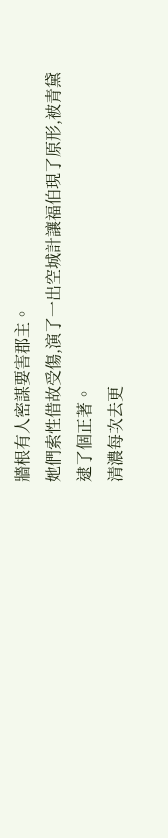牆根有人密謀要害郡主。
她們索性借故受傷,演了一出空城計讓福伯現了原形,被青黛逮了個正著。
清濃每次去更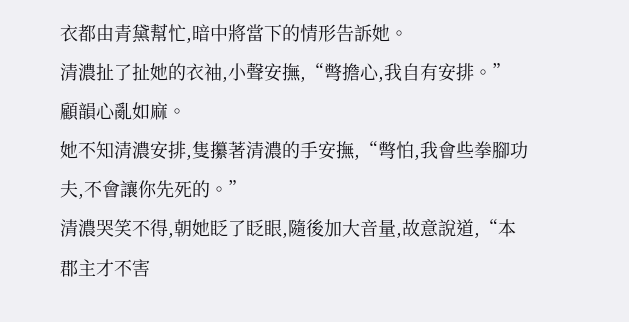衣都由青黛幫忙,暗中將當下的情形告訴她。
清濃扯了扯她的衣袖,小聲安撫,“彆擔心,我自有安排。”
顧韻心亂如麻。
她不知清濃安排,隻攥著清濃的手安撫,“彆怕,我會些拳腳功夫,不會讓你先死的。”
清濃哭笑不得,朝她眨了眨眼,隨後加大音量,故意說道,“本郡主才不害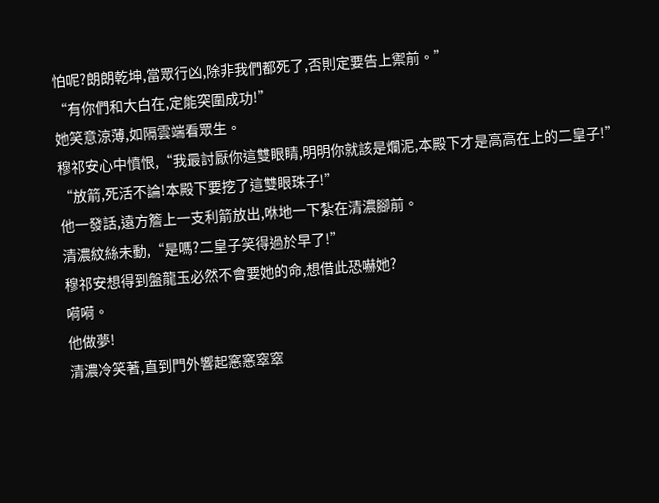怕呢?朗朗乾坤,當眾行凶,除非我們都死了,否則定要告上禦前。”
“有你們和大白在,定能突圍成功!”
她笑意涼薄,如隔雲端看眾生。
穆祁安心中憤恨,“我最討厭你這雙眼睛,明明你就該是爛泥,本殿下才是高高在上的二皇子!”
“放箭,死活不論!本殿下要挖了這雙眼珠子!”
他一發話,遠方簷上一支利箭放出,咻地一下紮在清濃腳前。
清濃紋絲未動,“是嗎?二皇子笑得過於早了!”
穆祁安想得到盤龍玉必然不會要她的命,想借此恐嚇她?
嗬嗬。
他做夢!
清濃冷笑著,直到門外響起窸窸窣窣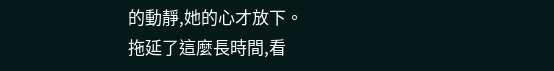的動靜,她的心才放下。
拖延了這麼長時間,看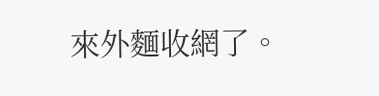來外麵收網了。